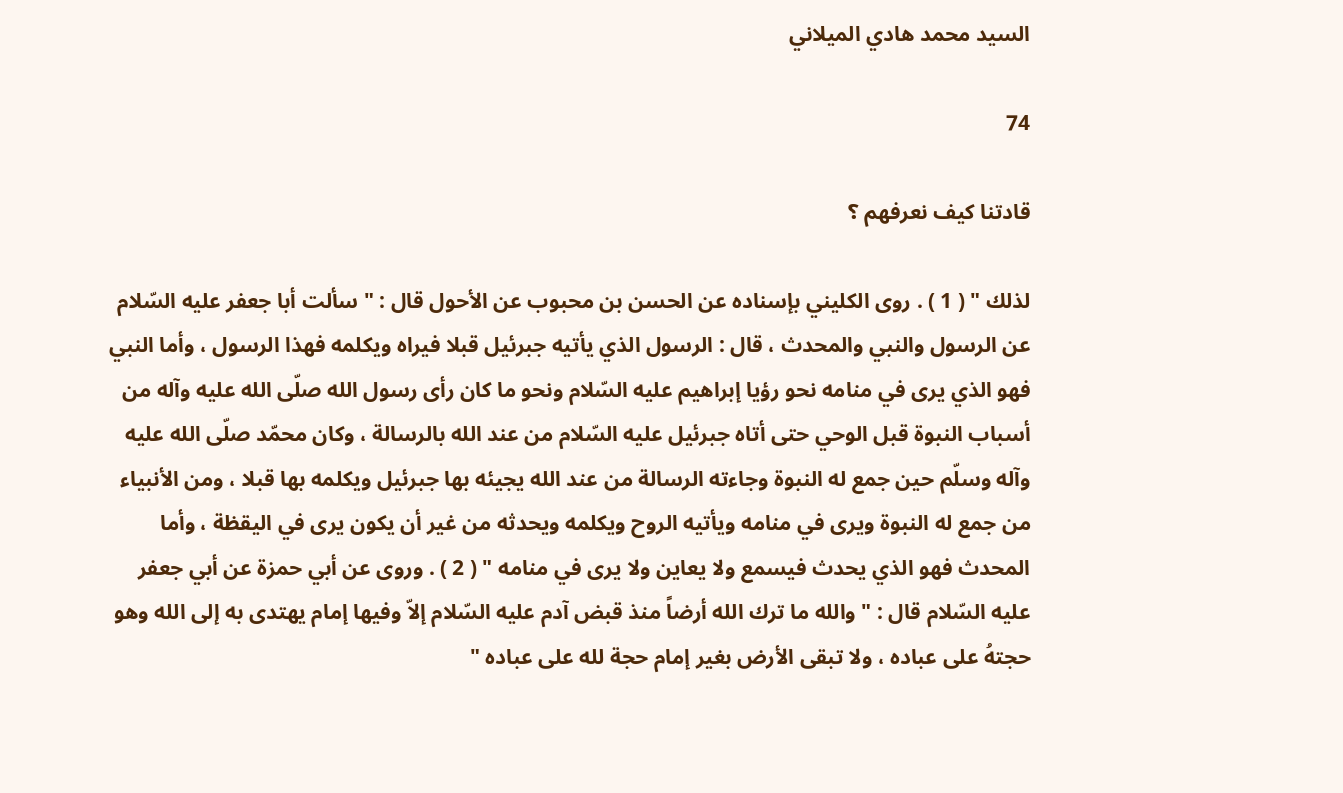السيد محمد هادي الميلاني

74

قادتنا كيف نعرفهم ؟

لذلك " ( 1 ) . روى الكليني بإسناده عن الحسن بن محبوب عن الأحول قال : " سألت أبا جعفر عليه السّلام عن الرسول والنبي والمحدث ، قال : الرسول الذي يأتيه جبرئيل قبلا فيراه ويكلمه فهذا الرسول ، وأما النبي فهو الذي يرى في منامه نحو رؤيا إبراهيم عليه السّلام ونحو ما كان رأى رسول الله صلّى الله عليه وآله من أسباب النبوة قبل الوحي حتى أتاه جبرئيل عليه السّلام من عند الله بالرسالة ، وكان محمّد صلّى الله عليه وآله وسلّم حين جمع له النبوة وجاءته الرسالة من عند الله يجيئه بها جبرئيل ويكلمه بها قبلا ، ومن الأنبياء من جمع له النبوة ويرى في منامه ويأتيه الروح ويكلمه ويحدثه من غير أن يكون يرى في اليقظة ، وأما المحدث فهو الذي يحدث فيسمع ولا يعاين ولا يرى في منامه " ( 2 ) . وروى عن أبي حمزة عن أبي جعفر عليه السّلام قال : " والله ما ترك الله أرضاً منذ قبض آدم عليه السّلام إلاّ وفيها إمام يهتدى به إلى الله وهو حجتهُ على عباده ، ولا تبقى الأرض بغير إمام حجة لله على عباده "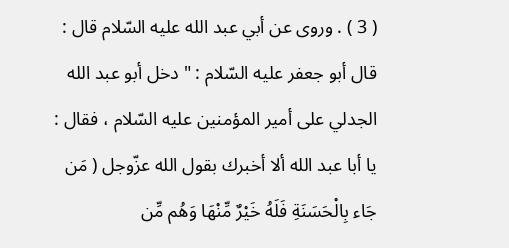( 3 ) . وروى عن أبي عبد الله عليه السّلام قال : قال أبو جعفر عليه السّلام : " دخل أبو عبد الله الجدلي على أمير المؤمنين عليه السّلام ، فقال : يا أبا عبد الله ألا أخبرك بقول الله عزّوجل ( مَن جَاء بِالْحَسَنَةِ فَلَهُ خَيْرٌ مِّنْهَا وَهُم مِّن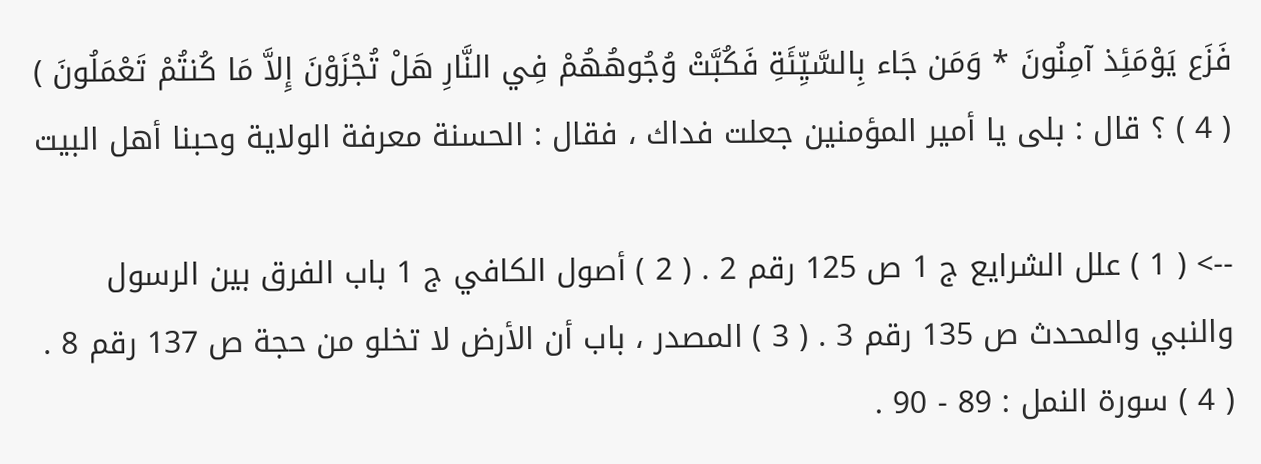فَزَع يَوْمَئِذ آمِنُونَ * وَمَن جَاء بِالسَّيِّئَةِ فَكُبَّتْ وُجُوهُهُمْ فِي النَّارِ هَلْ تُجْزَوْنَ إِلاَّ مَا كُنتُمْ تَعْمَلُونَ ) ( 4 ) ؟ قال : بلى يا أمير المؤمنين جعلت فداك ، فقال : الحسنة معرفة الولاية وحبنا أهل البيت

--> ( 1 ) علل الشرايع ج 1 ص 125 رقم 2 . ( 2 ) أصول الكافي ج 1 باب الفرق بين الرسول والنبي والمحدث ص 135 رقم 3 . ( 3 ) المصدر ، باب أن الأرض لا تخلو من حجة ص 137 رقم 8 . ( 4 ) سورة النمل : 89 - 90 .